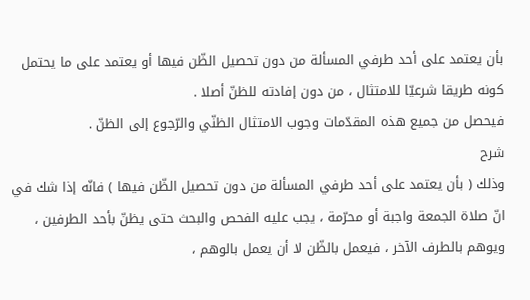بأن يعتمد على أحد طرفي المسألة من دون تحصيل الظّن فيها أو يعتمد على ما يحتمل كونه طريقا شرعيّا للامتثال ، من دون إفادته للظنّ أصلا .
فيحصل من جميع هذه المقدّمات وجوب الامتثال الظنّي والرّجوع إلى الظنّ .
شرح
وذلك ( بأن يعتمد على أحد طرفي المسألة من دون تحصيل الظّن فيها ) فانّه إذا شك في انّ صلاة الجمعة واجبة أو محرّمة ، يجب عليه الفحص والبحث حتى يظنّ بأحد الطرفين ، ويوهم بالطرف الآخر ، فيعمل بالظّن لا أن يعمل بالوهم ،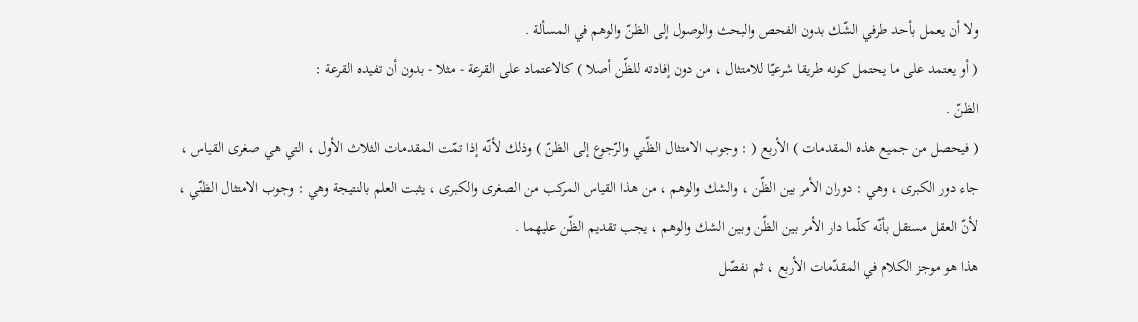ولا أن يعمل بأحد طرفي الشّك بدون الفحص والبحث والوصول إلى الظنّ والوهم في المسألة .
( أو يعتمد على ما يحتمل كونه طريقا شرعيّا للامتثال ، من دون إفادته للظّن أصلا ) كالاعتماد على القرعة - مثلا - بدون أن تفيده القرعة :
الظنّ .
( فيحصل من جميع هذه المقدمات ) الأربع ( : وجوب الامتثال الظّني والرّجوع إلى الظنّ ) وذلك لأنّه إذا تمّت المقدمات الثلاث الأول ، التي هي صغرى القياس ، جاء دور الكبرى ، وهي : دوران الأمر بين الظّن ، والشك والوهم ، من هذا القياس المركب من الصغرى والكبرى ، يثبت العلم بالنتيجة وهي : وجوب الامتثال الظنّي ، لأنّ العقل مستقل بأنّه كلّما دار الأمر بين الظّن وبين الشك والوهم ، يجب تقديم الظّن عليهما .
هذا هو موجز الكلام في المقدّمات الأربع ، ثم نفصّل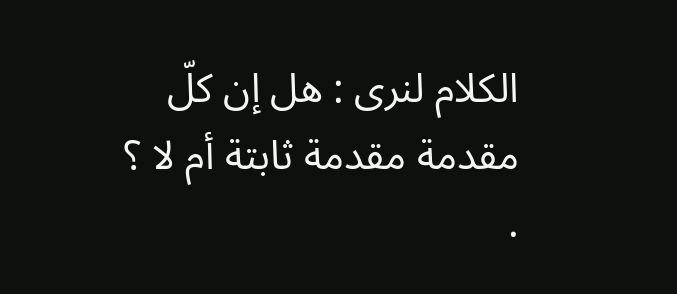الكلام لنرى : هل إن كلّ مقدمة مقدمة ثابتة أم لا ؟ .